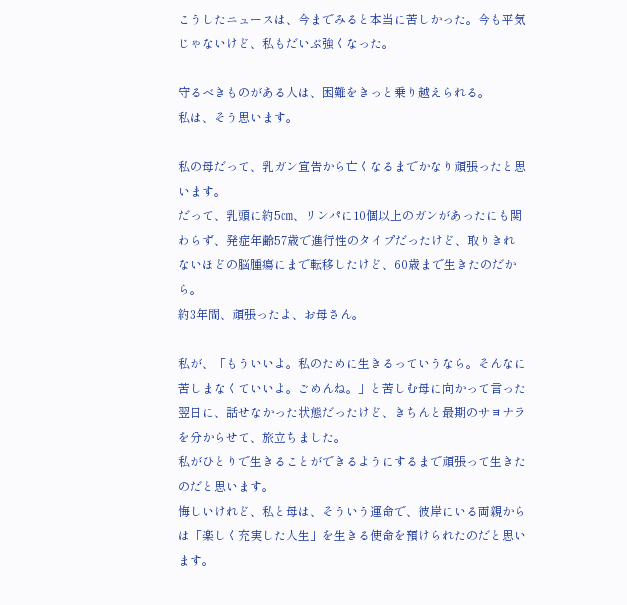こうしたニュースは、今までみると本当に苦しかった。今も平気じゃないけど、私もだいぶ強くなった。

守るべきものがある人は、困難をきっと乗り越えられる。
私は、そう思います。

私の母だって、乳ガン宣告から亡くなるまでかなり頑張ったと思います。
だって、乳頭に約5㎝、リンパに10個以上のガンがあったにも関わらず、発症年齢57歳で進行性のタイプだったけど、取りきれないほどの脳腫瘍にまで転移したけど、60歳まで生きたのだから。
約3年間、頑張ったよ、お母さん。

私が、「もういいよ。私のために生きるっていうなら。そんなに苦しまなくていいよ。ごめんね。」と苦しむ母に向かって言った翌日に、話せなかった状態だったけど、きちんと最期のサヨナラを分からせて、旅立ちました。
私がひとりで生きることができるようにするまで頑張って生きたのだと思います。
悔しいけれど、私と母は、そういう運命で、彼岸にいる両親からは「楽しく充実した人生」を生きる使命を預けられたのだと思います。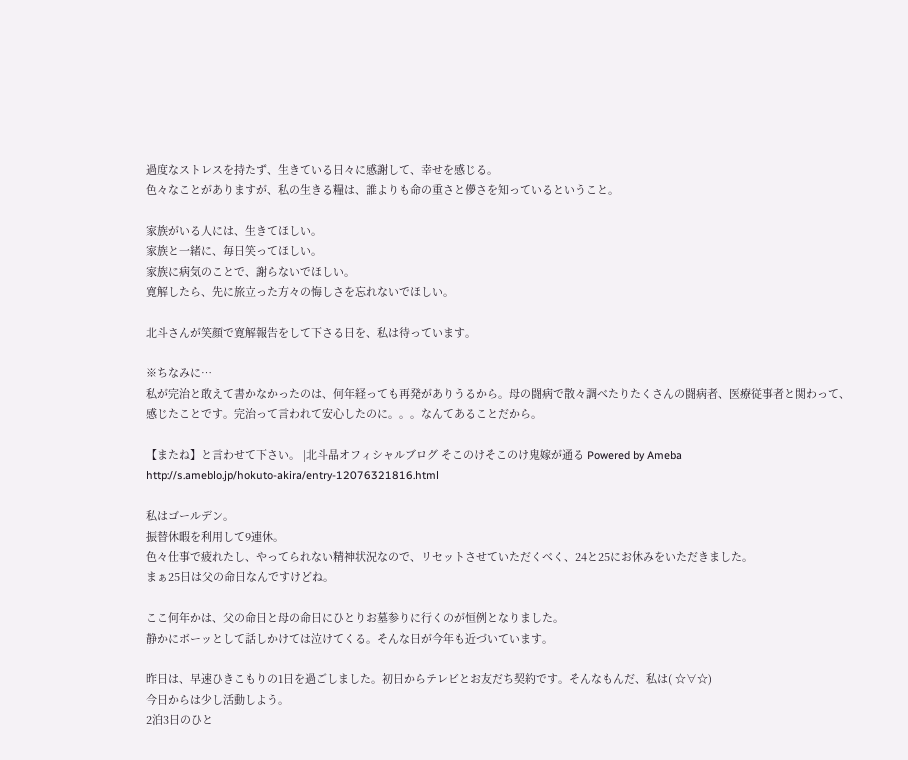過度なストレスを持たず、生きている日々に感謝して、幸せを感じる。
色々なことがありますが、私の生きる糧は、誰よりも命の重さと儚さを知っているということ。

家族がいる人には、生きてほしい。
家族と一緒に、毎日笑ってほしい。
家族に病気のことで、謝らないでほしい。
寛解したら、先に旅立った方々の悔しさを忘れないでほしい。

北斗さんが笑顔で寛解報告をして下さる日を、私は待っています。

※ちなみに…
私が完治と敢えて書かなかったのは、何年経っても再発がありうるから。母の闘病で散々調べたりたくさんの闘病者、医療従事者と関わって、感じたことです。完治って言われて安心したのに。。。なんてあることだから。

【またね】と言わせて下さい。 |北斗晶オフィシャルブログ そこのけそこのけ鬼嫁が通る Powered by Ameba
http://s.ameblo.jp/hokuto-akira/entry-12076321816.html

私はゴールデン。
振替休暇を利用して9連休。
色々仕事で疲れたし、やってられない精神状況なので、リセットさせていただくべく、24と25にお休みをいただきました。
まぁ25日は父の命日なんですけどね。

ここ何年かは、父の命日と母の命日にひとりお墓参りに行くのが恒例となりました。
静かにボーッとして話しかけては泣けてくる。そんな日が今年も近づいています。

昨日は、早速ひきこもりの1日を過ごしました。初日からテレビとお友だち契約です。そんなもんだ、私は( ☆∀☆)
今日からは少し活動しよう。
2泊3日のひと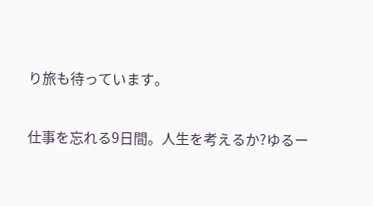り旅も待っています。

仕事を忘れる9日間。人生を考えるか?ゆるー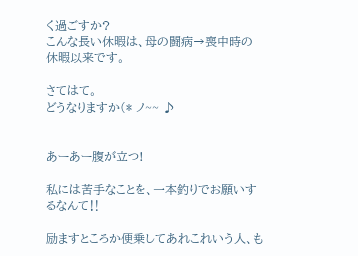く過ごすか?
こんな長い休暇は、母の闘病→喪中時の休暇以来です。

さてはて。
どうなりますか(* ノ~~ ♪


あーあー腹が立つ!

私には苦手なことを、一本釣りでお願いするなんて‼

励ますところか便乗してあれこれいう人、も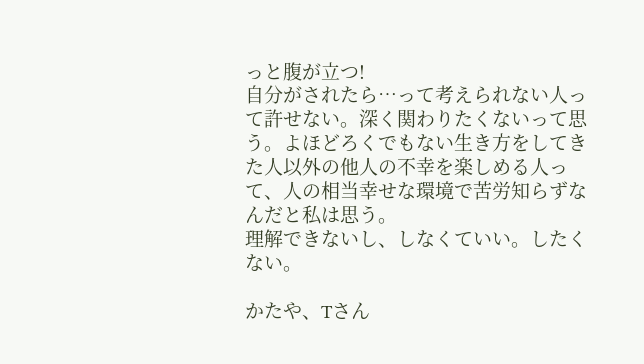っと腹が立つ!
自分がされたら…って考えられない人って許せない。深く関わりたくないって思う。よほどろくでもない生き方をしてきた人以外の他人の不幸を楽しめる人って、人の相当幸せな環境で苦労知らずなんだと私は思う。
理解できないし、しなくていい。したくない。

かたや、Tさん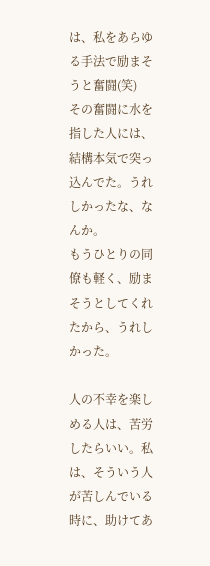は、私をあらゆる手法で励まそうと奮闘(笑)
その奮闘に水を指した人には、結構本気で突っ込んでた。うれしかったな、なんか。
もうひとりの同僚も軽く、励まそうとしてくれたから、うれしかった。

人の不幸を楽しめる人は、苦労したらいい。私は、そういう人が苦しんでいる時に、助けてあ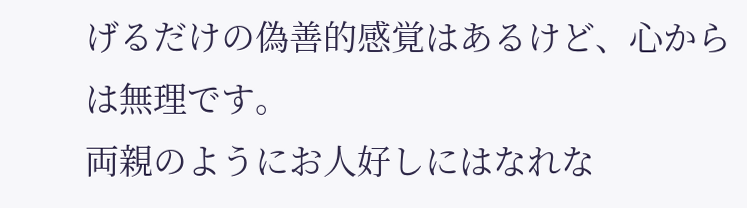げるだけの偽善的感覚はあるけど、心からは無理です。
両親のようにお人好しにはなれな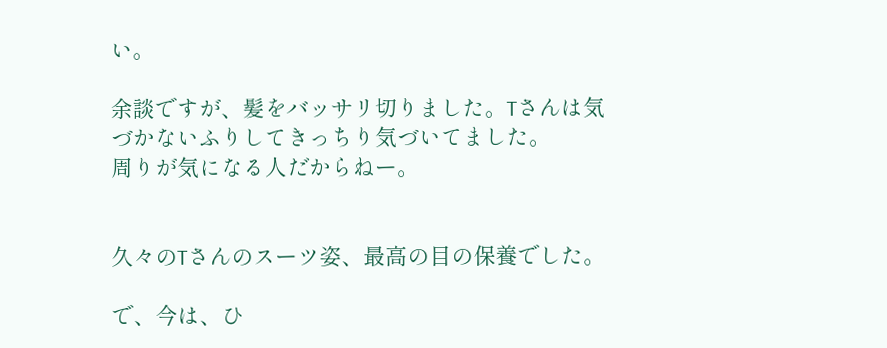い。

余談ですが、髪をバッサリ切りました。Tさんは気づかないふりしてきっちり気づいてました。
周りが気になる人だからねー。


久々のTさんのスーツ姿、最高の目の保養でした。

で、今は、ひ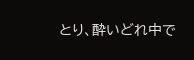とり、酔いどれ中で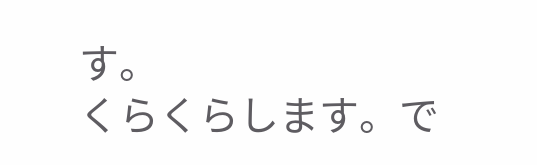す。
くらくらします。で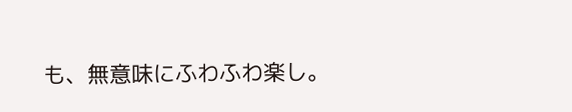も、無意味にふわふわ楽し。